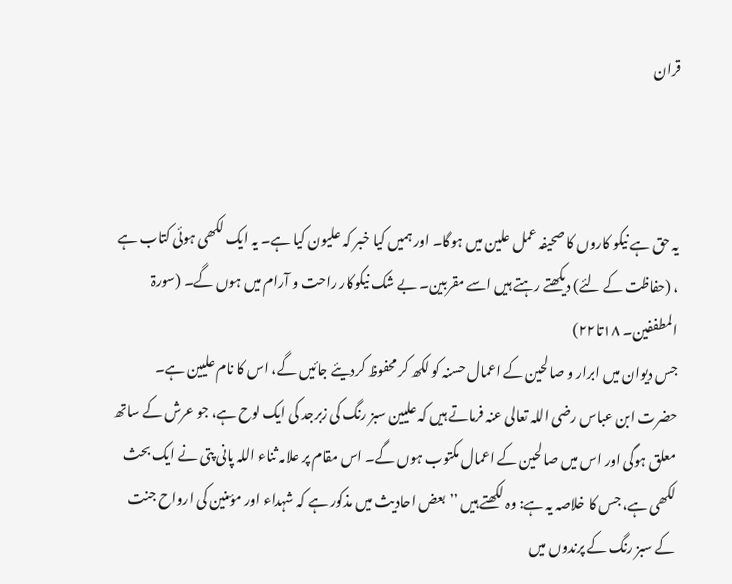قران



یہ حق ہے نیکو کاروں کا صحیفہ عمل علین میں ہوگا۔ اور ہمیں کیا خبر کہ علیون کیا ہے۔ یہ ایک لکھی ہوئی کتاب ہے ، (حفاظت کے لئے) دیکھتے رہتے ہیں اسے مقربین۔ بے شک نیکوکار راحت و آرام میں ہوں گے۔ (سورۃ المطففین۔ ۱۸تا۲۲)
جس دیوان میں ابرار و صالحین کے اعمال حسنہ کو لکھ کر محفوظ کردیئے جائیں گے، اس کا نام علیین ہے۔ حضرت ابن عباس رضی اللہ تعالی عنہ فرماتے ہیں کہ علیین سبز رنگ کی زبرجد کی ایک لوح ہے، جو عرش کے ساتھ معلق ہوگی اور اس میں صالحین کے اعمال مکتوب ہوں گے۔ اس مقام پر علامہ ثناء اللہ پانی پتی نے ایک بحث لکھی ہے، جس کا خلاصہ یہ ہے: وہ لکھتے ہیں ’’بعض احادیث میں مذکور ہے کہ شہداء اور مؤمنین کی ارواح جنت کے سبز رنگ کے پرندوں میں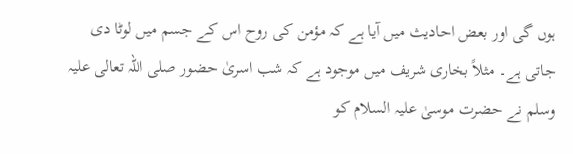ہوں گی اور بعض احادیث میں آیا ہے کہ مؤمن کی روح اس کے جسم میں لوٹا دی جاتی ہے۔ مثلاً بخاری شریف میں موجود ہے کہ شب اسریٰ حضور صلی اللہ تعالی علیہ وسلم نے حضرت موسیٰ علیہ السلام کو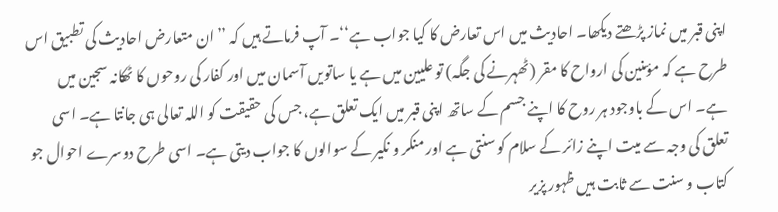اپنی قبر میں نماز پڑھتے دیکھا۔ احادیث میں اس تعارض کا کیا جواب ہے‘‘۔ آپ فرماتے ہیں کہ ’’ان متعارض احادیث کی تطبیق اس طرح ہے کہ مؤمنین کی ارواح کا مقر (ٹھہرنے کی جگہ) تو علیین میں ہے یا ساتویں آسمان میں اور کفار کی روحوں کا ٹھکانہ سجین میں ہے۔ اس کے باوجود ہر روح کا اپنے جسم کے ساتھ اپنی قبر میں ایک تعلق ہے، جس کی حقیقت کو اللہ تعالی ہی جانتا ہے۔ اسی تعلق کی وجہ سے میت اپنے زائر کے سلام کو سنتی ہے اور منکر و نکیر کے سوالوں کا جواب دیتی ہے۔ اسی طرح دوسرے احوال جو کتاب و سنت سے ثابت ہیں ظہور پزیر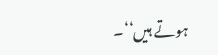ہوتے ہیں‘‘۔